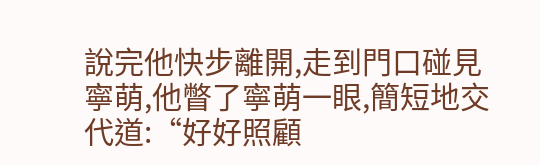說完他快步離開,走到門口碰見寧萌,他瞥了寧萌一眼,簡短地交代道:“好好照顧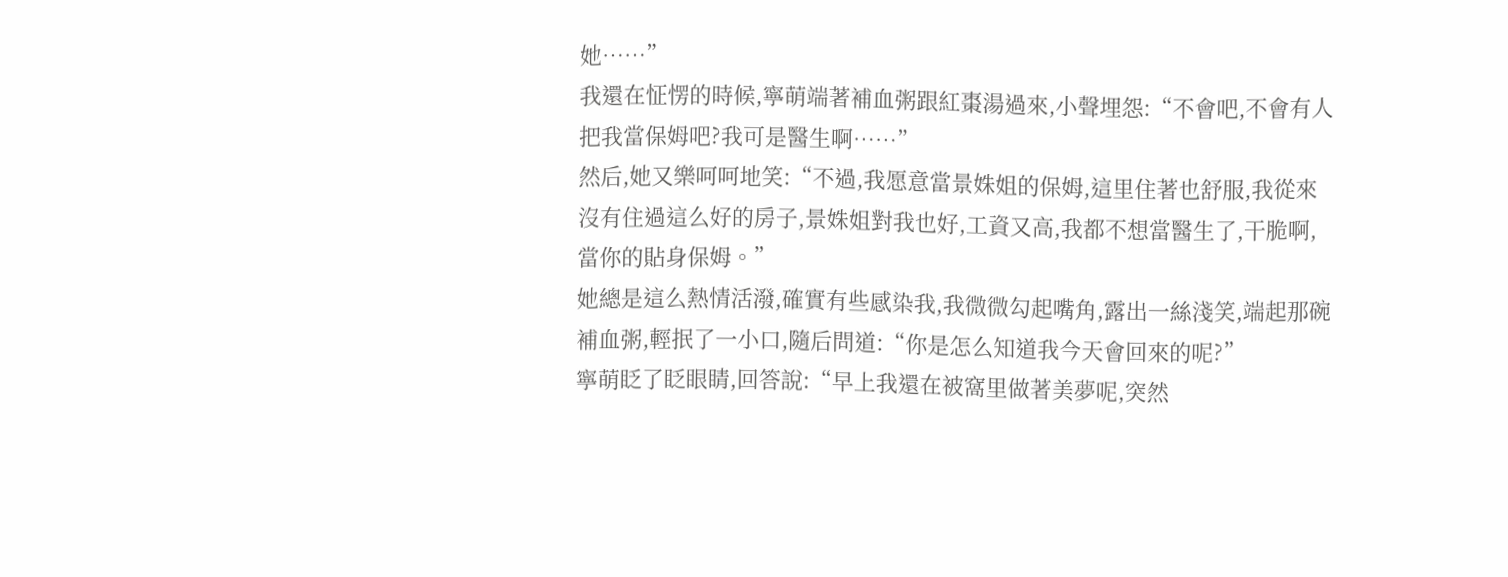她……”
我還在怔愣的時候,寧萌端著補血粥跟紅棗湯過來,小聲埋怨:“不會吧,不會有人把我當保姆吧?我可是醫生啊……”
然后,她又樂呵呵地笑:“不過,我愿意當景姝姐的保姆,這里住著也舒服,我從來沒有住過這么好的房子,景姝姐對我也好,工資又高,我都不想當醫生了,干脆啊,當你的貼身保姆。”
她總是這么熱情活潑,確實有些感染我,我微微勾起嘴角,露出一絲淺笑,端起那碗補血粥,輕抿了一小口,隨后問道:“你是怎么知道我今天會回來的呢?”
寧萌眨了眨眼睛,回答說:“早上我還在被窩里做著美夢呢,突然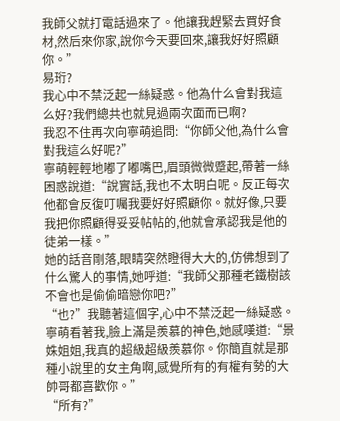我師父就打電話過來了。他讓我趕緊去買好食材,然后來你家,說你今天要回來,讓我好好照顧你。”
易珩?
我心中不禁泛起一絲疑惑。他為什么會對我這么好?我們總共也就見過兩次面而已啊?
我忍不住再次向寧萌追問:“你師父他,為什么會對我這么好呢?”
寧萌輕輕地嘟了嘟嘴巴,眉頭微微蹙起,帶著一絲困惑說道:“說實話,我也不太明白呢。反正每次他都會反復叮囑我要好好照顧你。就好像,只要我把你照顧得妥妥帖帖的,他就會承認我是他的徒弟一樣。”
她的話音剛落,眼睛突然瞪得大大的,仿佛想到了什么驚人的事情,她呼道:“我師父那種老鐵樹該不會也是偷偷暗戀你吧?”
“也?”我聽著這個字,心中不禁泛起一絲疑惑。
寧萌看著我,臉上滿是羨慕的神色,她感嘆道:“景姝姐姐,我真的超級超級羨慕你。你簡直就是那種小說里的女主角啊,感覺所有的有權有勢的大帥哥都喜歡你。”
“所有?”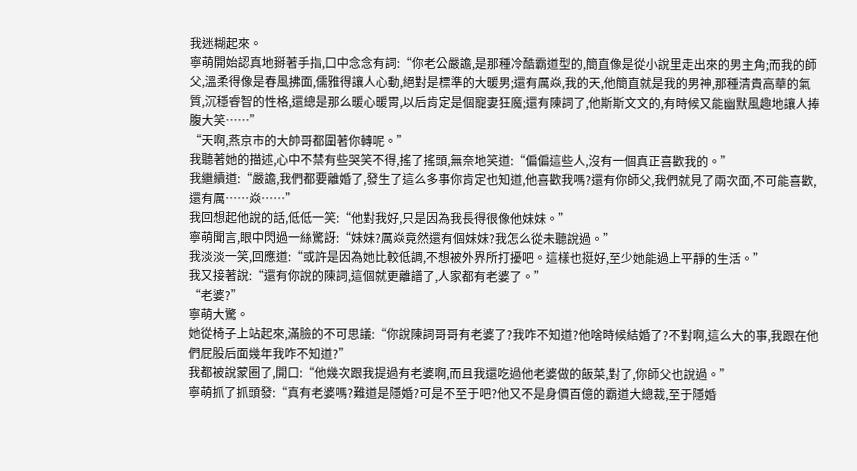我迷糊起來。
寧萌開始認真地掰著手指,口中念念有詞:“你老公嚴譫,是那種冷酷霸道型的,簡直像是從小說里走出來的男主角;而我的師父,溫柔得像是春風拂面,儒雅得讓人心動,絕對是標準的大暖男;還有厲焱,我的天,他簡直就是我的男神,那種清貴高華的氣質,沉穩睿智的性格,還總是那么暖心暖胃,以后肯定是個寵妻狂魔;還有陳詞了,他斯斯文文的,有時候又能幽默風趣地讓人捧腹大笑……”
“天啊,燕京市的大帥哥都圍著你轉呢。”
我聽著她的描述,心中不禁有些哭笑不得,搖了搖頭,無奈地笑道:“偏偏這些人,沒有一個真正喜歡我的。”
我繼續道:“嚴譫,我們都要離婚了,發生了這么多事你肯定也知道,他喜歡我嗎?還有你師父,我們就見了兩次面,不可能喜歡,還有厲……焱……”
我回想起他說的話,低低一笑:“他對我好,只是因為我長得很像他妹妹。”
寧萌聞言,眼中閃過一絲驚訝:“妹妹?厲焱竟然還有個妹妹?我怎么從未聽說過。”
我淡淡一笑,回應道:“或許是因為她比較低調,不想被外界所打擾吧。這樣也挺好,至少她能過上平靜的生活。”
我又接著說:“還有你說的陳詞,這個就更離譜了,人家都有老婆了。”
“老婆?”
寧萌大驚。
她從椅子上站起來,滿臉的不可思議:“你說陳詞哥哥有老婆了?我咋不知道?他啥時候結婚了?不對啊,這么大的事,我跟在他們屁股后面幾年我咋不知道?”
我都被說蒙圈了,開口:“他幾次跟我提過有老婆啊,而且我還吃過他老婆做的飯菜,對了,你師父也說過。”
寧萌抓了抓頭發:“真有老婆嗎?難道是隱婚?可是不至于吧?他又不是身價百億的霸道大總裁,至于隱婚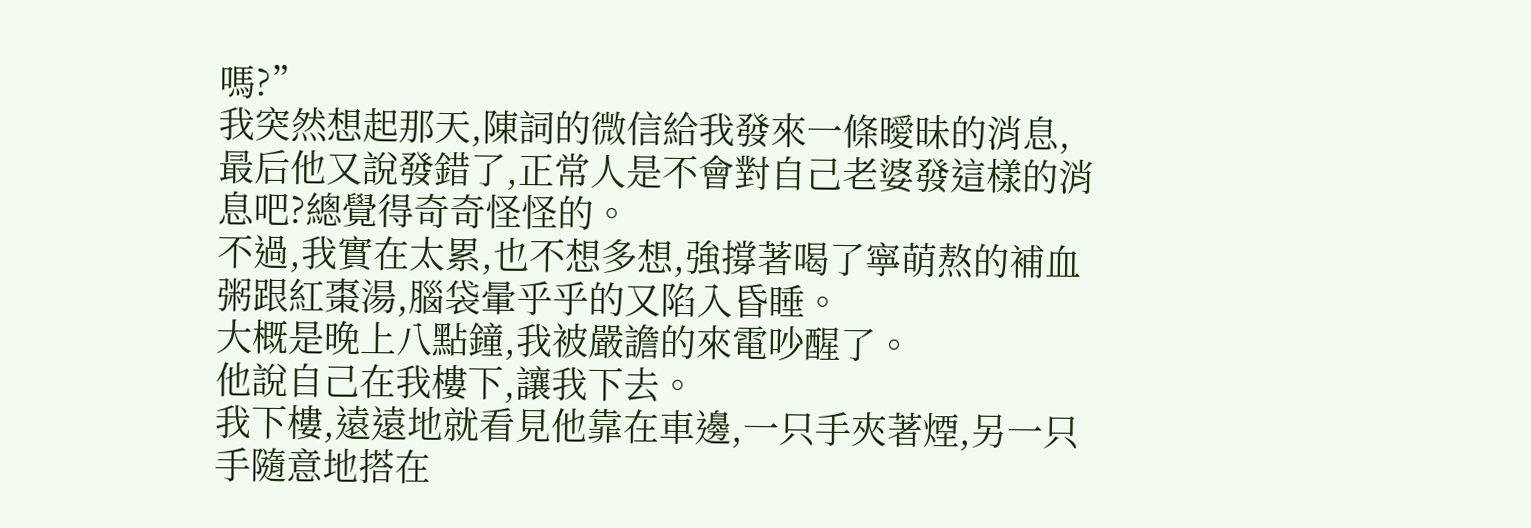嗎?”
我突然想起那天,陳詞的微信給我發來一條曖昧的消息,最后他又說發錯了,正常人是不會對自己老婆發這樣的消息吧?總覺得奇奇怪怪的。
不過,我實在太累,也不想多想,強撐著喝了寧萌熬的補血粥跟紅棗湯,腦袋暈乎乎的又陷入昏睡。
大概是晚上八點鐘,我被嚴譫的來電吵醒了。
他說自己在我樓下,讓我下去。
我下樓,遠遠地就看見他靠在車邊,一只手夾著煙,另一只手隨意地搭在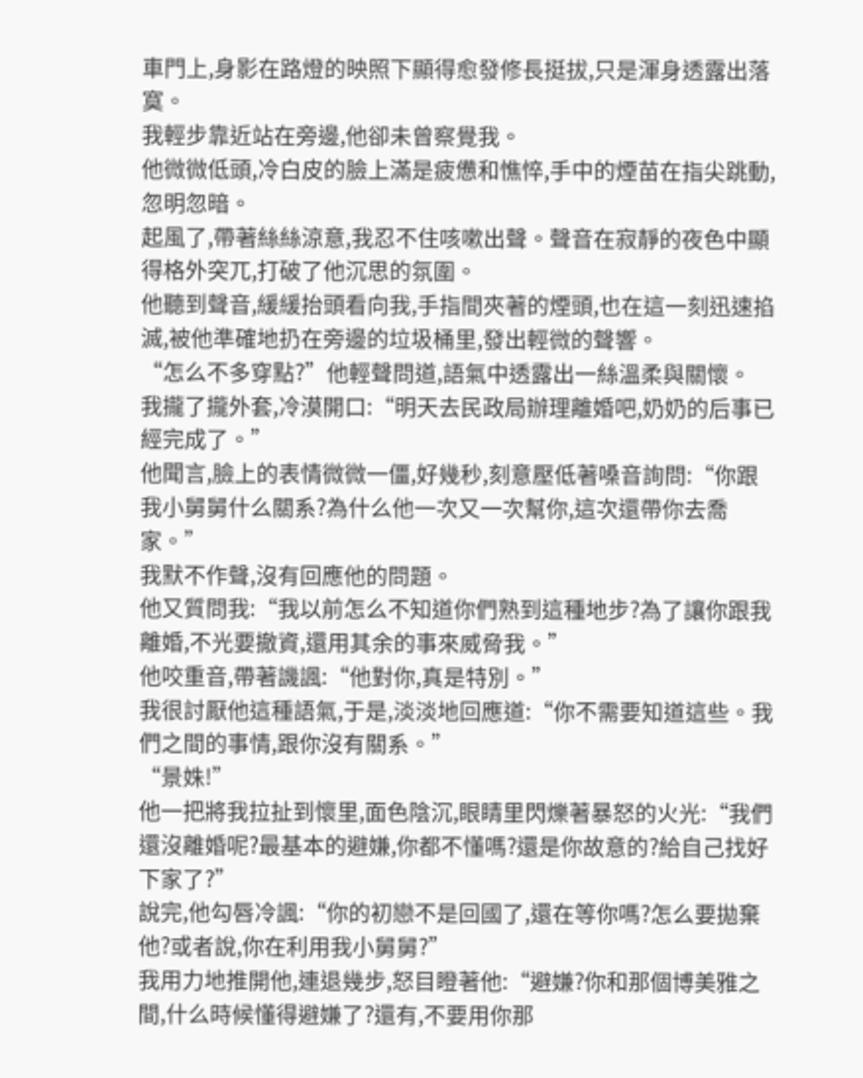車門上,身影在路燈的映照下顯得愈發修長挺拔,只是渾身透露出落寞。
我輕步靠近站在旁邊,他卻未曾察覺我。
他微微低頭,冷白皮的臉上滿是疲憊和憔悴,手中的煙苗在指尖跳動,忽明忽暗。
起風了,帶著絲絲涼意,我忍不住咳嗽出聲。聲音在寂靜的夜色中顯得格外突兀,打破了他沉思的氛圍。
他聽到聲音,緩緩抬頭看向我,手指間夾著的煙頭,也在這一刻迅速掐滅,被他準確地扔在旁邊的垃圾桶里,發出輕微的聲響。
“怎么不多穿點?”他輕聲問道,語氣中透露出一絲溫柔與關懷。
我攏了攏外套,冷漠開口:“明天去民政局辦理離婚吧,奶奶的后事已經完成了。”
他聞言,臉上的表情微微一僵,好幾秒,刻意壓低著嗓音詢問:“你跟我小舅舅什么關系?為什么他一次又一次幫你,這次還帶你去喬家。”
我默不作聲,沒有回應他的問題。
他又質問我:“我以前怎么不知道你們熟到這種地步?為了讓你跟我離婚,不光要撤資,還用其余的事來威脅我。”
他咬重音,帶著譏諷:“他對你,真是特別。”
我很討厭他這種語氣,于是,淡淡地回應道:“你不需要知道這些。我們之間的事情,跟你沒有關系。”
“景姝!”
他一把將我拉扯到懷里,面色陰沉,眼睛里閃爍著暴怒的火光:“我們還沒離婚呢?最基本的避嫌,你都不懂嗎?還是你故意的?給自己找好下家了?”
說完,他勾唇冷諷:“你的初戀不是回國了,還在等你嗎?怎么要拋棄他?或者說,你在利用我小舅舅?”
我用力地推開他,連退幾步,怒目瞪著他:“避嫌?你和那個博美雅之間,什么時候懂得避嫌了?還有,不要用你那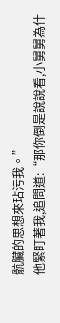骯臟的思想來玷污我。”
他緊盯著我,追問道:“那你倒是說說看,小舅舅為什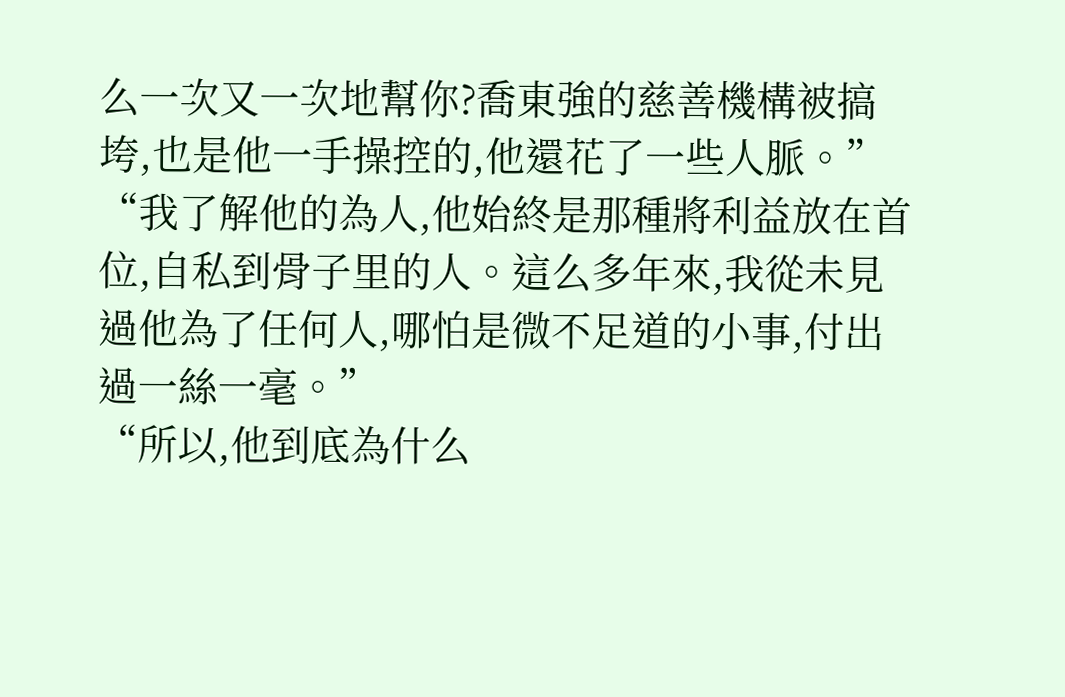么一次又一次地幫你?喬東強的慈善機構被搞垮,也是他一手操控的,他還花了一些人脈。”
“我了解他的為人,他始終是那種將利益放在首位,自私到骨子里的人。這么多年來,我從未見過他為了任何人,哪怕是微不足道的小事,付出過一絲一毫。”
“所以,他到底為什么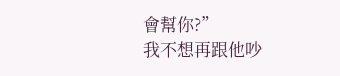會幫你?”
我不想再跟他吵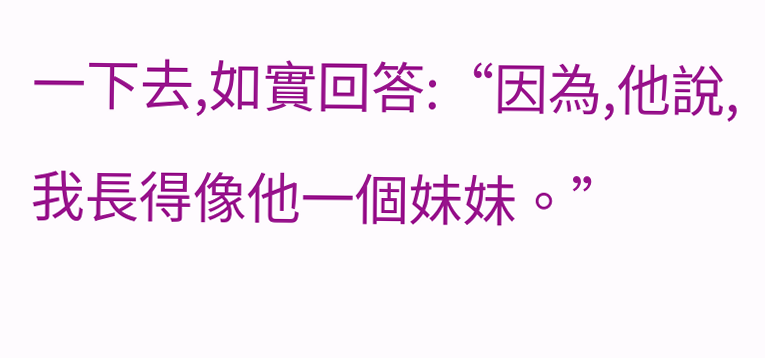一下去,如實回答:“因為,他說,我長得像他一個妹妹。”